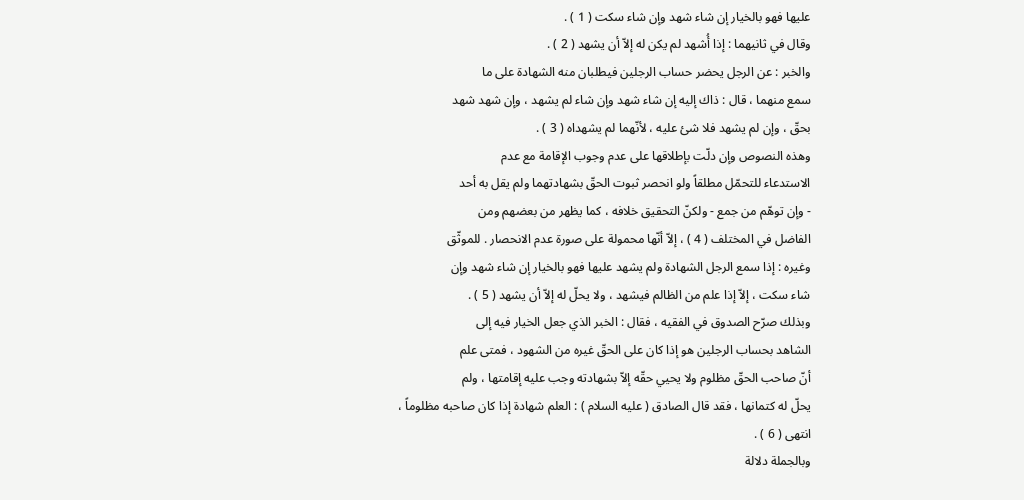عليها فهو بالخيار إن شاء شهد وإن شاء سكت ( 1 ) .
وقال في ثانيهما : إذا أُشهد لم يكن له إلاّ أن يشهد ( 2 ) .
والخبر : عن الرجل يحضر حساب الرجلين فيطلبان منه الشهادة على ما
سمع منهما ، قال : ذاك إليه إن شاء شهد وإن شاء لم يشهد ، وإن شهد شهد
بحقّ ، وإن لم يشهد فلا شئ عليه ، لأنّهما لم يشهداه ( 3 ) .
وهذه النصوص وإن دلّت بإطلاقها على عدم وجوب الإقامة مع عدم
الاستدعاء للتحمّل مطلقاً ولو انحصر ثبوت الحقّ بشهادتهما ولم يقل به أحد
- وإن توهّم من جمع - ولكنّ التحقيق خلافه ، كما يظهر من بعضهم ومن
الفاضل في المختلف ( 4 ) ، إلاّ أنّها محمولة على صورة عدم الانحصار . للموثّق
وغيره : إذا سمع الرجل الشهادة ولم يشهد عليها فهو بالخيار إن شاء شهد وإن
شاء سكت ، إلاّ إذا علم من الظالم فيشهد ، ولا يحلّ له إلاّ أن يشهد ( 5 ) .
وبذلك صرّح الصدوق في الفقيه ، فقال : الخبر الذي جعل الخيار فيه إلى
الشاهد بحساب الرجلين هو إذا كان على الحقّ غيره من الشهود ، فمتى علم
أنّ صاحب الحقّ مظلوم ولا يحيي حقّه إلاّ بشهادته وجب عليه إقامتها ، ولم
يحلّ له كتمانها ، فقد قال الصادق ( عليه السلام ) : العلم شهادة إذا كان صاحبه مظلوماً ،
انتهى ( 6 ) .
وبالجملة دلالة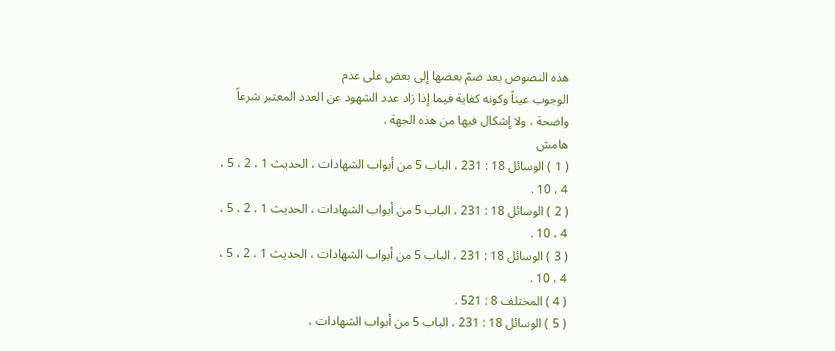هذه النصوص بعد ضمّ بعضها إلى بعض على عدم
الوجوب عيناً وكونه كفاية فيما إذا زاد عدد الشهود عن العدد المعتبر شرعاً
واضحة ، ولا إشكال فيها من هذه الجهة .
هامش
( 1 ) الوسائل 18 : 231 ، الباب 5 من أبواب الشهادات ، الحديث 1 ، 2 ، 5 ، 4 ، 10 .
( 2 ) الوسائل 18 : 231 ، الباب 5 من أبواب الشهادات ، الحديث 1 ، 2 ، 5 ، 4 ، 10 .
( 3 ) الوسائل 18 : 231 ، الباب 5 من أبواب الشهادات ، الحديث 1 ، 2 ، 5 ، 4 ، 10 .
( 4 ) المختلف 8 : 521 .
( 5 ) الوسائل 18 : 231 ، الباب 5 من أبواب الشهادات ،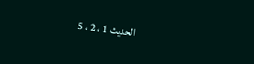الحديث 1 ، 2 ، 5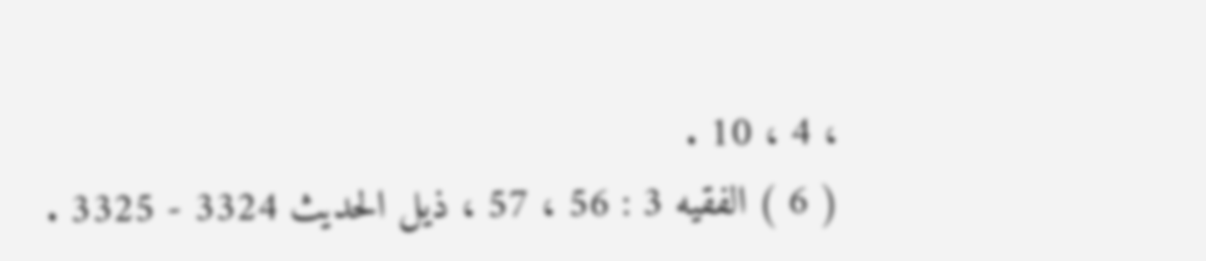، 4 ، 10 .
( 6 ) الفقيه 3 : 56 ، 57 ، ذيل الحديث 3324 - 3325 .